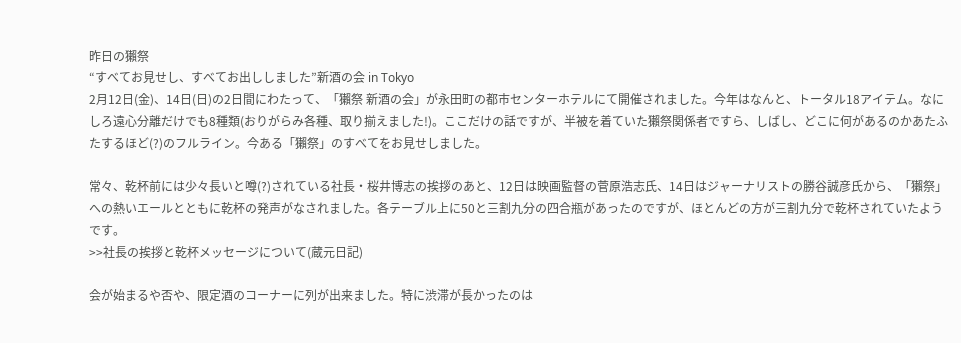昨日の獺祭
“すべてお見せし、すべてお出ししました”新酒の会 in Tokyo
2月12日(金)、14日(日)の2日間にわたって、「獺祭 新酒の会」が永田町の都市センターホテルにて開催されました。今年はなんと、トータル18アイテム。なにしろ遠心分離だけでも8種類(おりがらみ各種、取り揃えました!)。ここだけの話ですが、半被を着ていた獺祭関係者ですら、しばし、どこに何があるのかあたふたするほど(?)のフルライン。今ある「獺祭」のすべてをお見せしました。

常々、乾杯前には少々長いと噂(?)されている社長・桜井博志の挨拶のあと、12日は映画監督の菅原浩志氏、14日はジャーナリストの勝谷誠彦氏から、「獺祭」への熱いエールとともに乾杯の発声がなされました。各テーブル上に50と三割九分の四合瓶があったのですが、ほとんどの方が三割九分で乾杯されていたようです。
>>社長の挨拶と乾杯メッセージについて(蔵元日記)

会が始まるや否や、限定酒のコーナーに列が出来ました。特に渋滞が長かったのは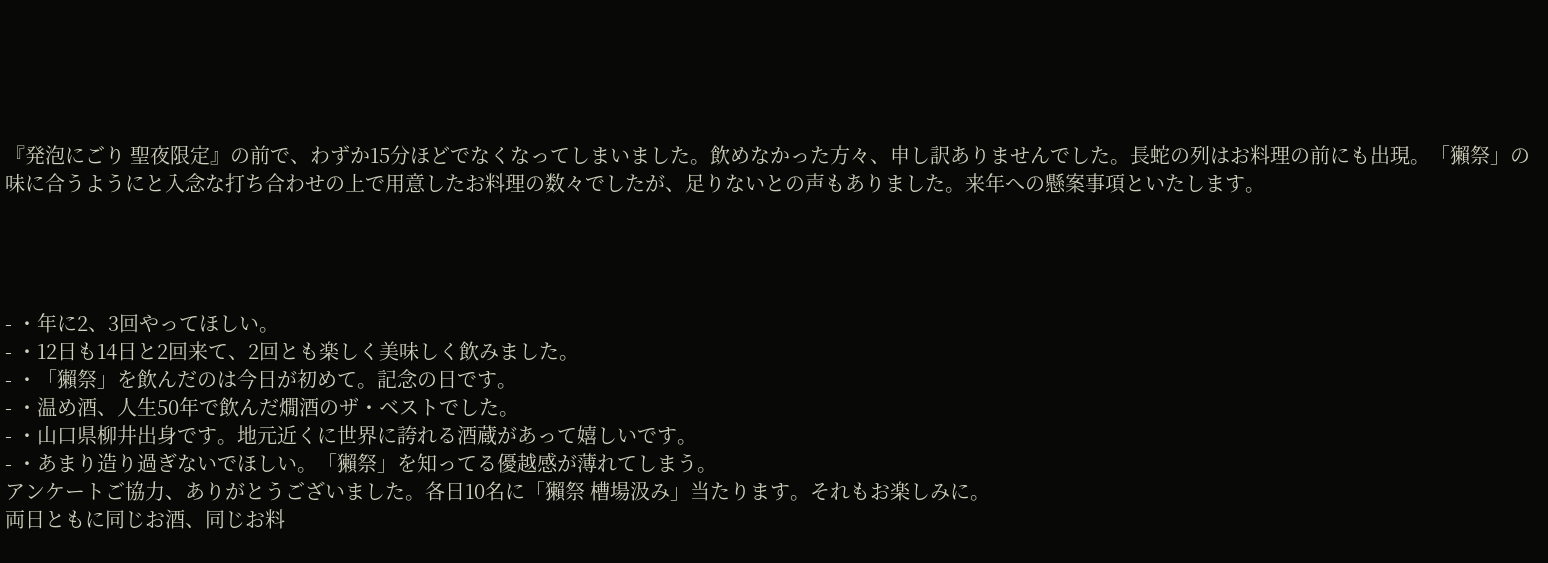『発泡にごり 聖夜限定』の前で、わずか15分ほどでなくなってしまいました。飲めなかった方々、申し訳ありませんでした。長蛇の列はお料理の前にも出現。「獺祭」の味に合うようにと入念な打ち合わせの上で用意したお料理の数々でしたが、足りないとの声もありました。来年への懸案事項といたします。




- ・年に2、3回やってほしい。
- ・12日も14日と2回来て、2回とも楽しく美味しく飲みました。
- ・「獺祭」を飲んだのは今日が初めて。記念の日です。
- ・温め酒、人生50年で飲んだ燗酒のザ・ベストでした。
- ・山口県柳井出身です。地元近くに世界に誇れる酒蔵があって嬉しいです。
- ・あまり造り過ぎないでほしい。「獺祭」を知ってる優越感が薄れてしまう。
アンケートご協力、ありがとうございました。各日10名に「獺祭 槽場汲み」当たります。それもお楽しみに。
両日ともに同じお酒、同じお料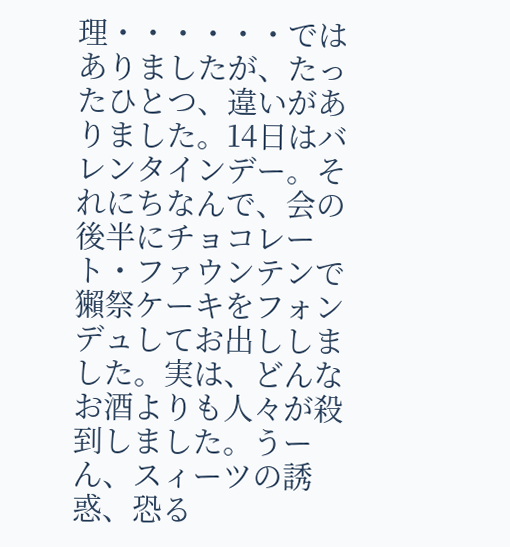理・・・・・・ではありましたが、たったひとつ、違いがありました。14日はバレンタインデー。それにちなんで、会の後半にチョコレート・ファウンテンで獺祭ケーキをフォンデュしてお出ししました。実は、どんなお酒よりも人々が殺到しました。うーん、スィーツの誘惑、恐る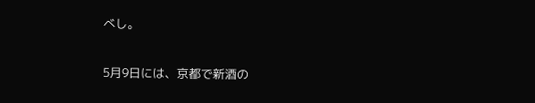べし。

5月9日には、京都で新酒の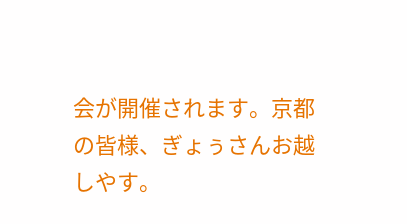会が開催されます。京都の皆様、ぎょぅさんお越しやす。